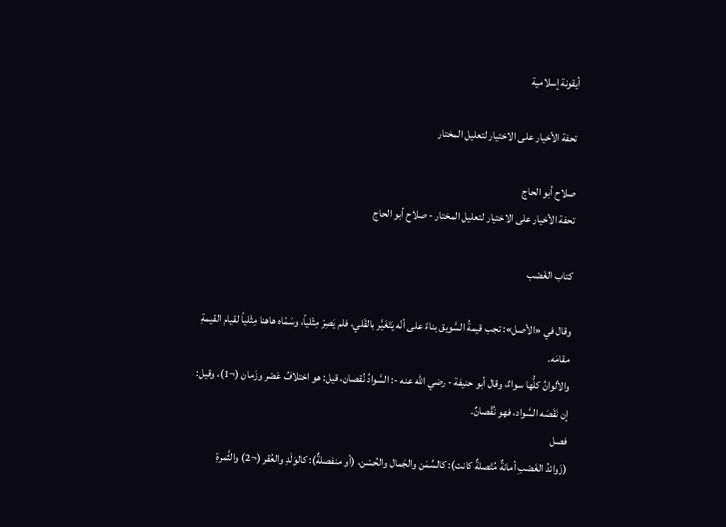أيقونة إسلامية

تحفة الأخيار على الاختيار لتعليل المختار

صلاح أبو الحاج
تحفة الأخيار على الاختيار لتعليل المختار - صلاح أبو الحاج

كتاب الغَصْب

وقال في «الأصل»: تجب قيمةُ السَّويق بناءً على أنّه يَتَغَيَّر بالقَلي، فلم يَصِرْ مِثْلياً، وسَمّاه هاهنا مِثْلياً لقيام القيمةِ مقامَه.
والألوانُ كلُّها سواءٌ، وقال أبو حنيفة - رضي الله عنه -: السَّوادُ نُقصان، قيل: هو اختلافُ عَصْر وزَمان (¬1)، وقيل: إن نَقَصَه السَّواد، فهو نُقْصانٌ.
فصل
(زَوائدُ الغَصْبِ أمانةٌ مُتْصلةٌ كانت): كالسِّمَن والجَمال والحُسْن، (أو منفصلةٌ): كالوَلَدِ والعُقر (¬2) والثَّمرةِ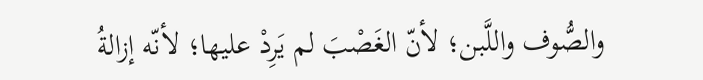والصُّوف واللَّبن؛ لأنّ الغَصْبَ لم يَرِدْ عليها؛ لأنّه إزالةُ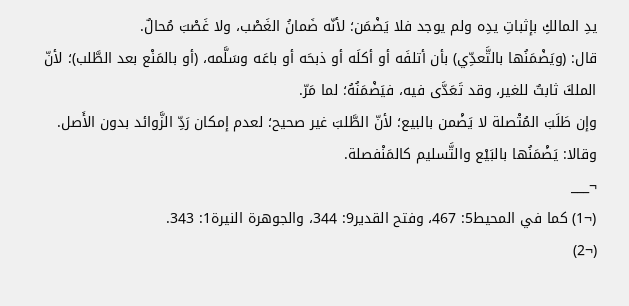يدِ المالكِ بإثباتِ يدِه ولم يوجد فلا يَضْمَن؛ لأنّه ضَمانُ الغَصْب، ولا غَصْبَ مُحالٌ.
قال: (ويَضْمَنُها بالتَّعدِّي) بأن أتلفَه أو أكلَه أو ذبحَه أو باعَه وسَلَّمه، (أو بالمَنْع بعد الطَّلب)؛ لأنّ الملكَ ثابتٌ للغير، وقد تَعَدَّى فيه، فيَضْمَنُهُ؛ لما مَرّ.
وإن طَلَبَ المُتْصلة لا يَضْمن بالبيع؛ لأنّ الطَّلبَ غير صحيح؛ لعدم إمكان رَدِّ الزَّوائد بدون الأَصل.
وقالا: يَضْمَنُها بالبَيْع والتَّسليم كالمَنْفصلة.
¬___
(¬1) كما في المحيط5: 467، وفتح القدير9: 344، والجوهرة النيرة1: 343.
(¬2)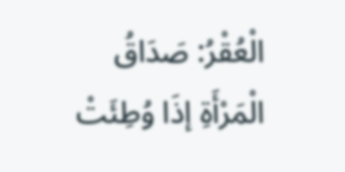الْعُقْرُ: صَدَاقُ الْمَرْأَةِ إذَا وُطِئَتْ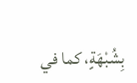بِشُبْهَةٍ، كما في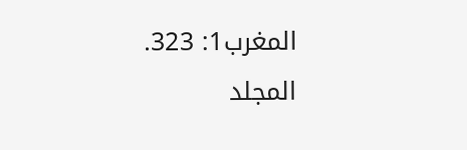المغرب1: 323.
المجلد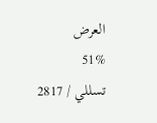العرض
51%
تسللي / 2817